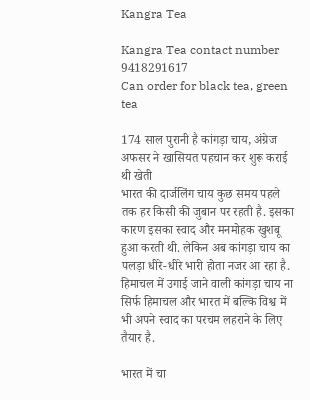Kangra Tea

Kangra Tea contact number 9418291617
Can order for black tea, green tea

174 साल पुरानी है कांगड़ा चाय, अंग्रेज अफसर ने खास‍ियत पहचान कर शुरू कराई थी खेती
भारत की दार्जलिंग चाय कुछ समय पहले तक हर किसी की जुबान पर रहती है. इसका कारण इसका स्वाद और मनमोहक खुशबू हुआ करती थी. लेकिन अब कांगड़ा चाय का पलड़ा धीरे-धीरे भारी होता नजर आ रहा है. हिमाचल में उगाई जाने वाली कांगड़ा चाय ना सिर्फ हिमाचल और भारत में बल्कि विश्व में भी अपने स्वाद का परचम लहराने के लिए तैयार है.

भारत में चा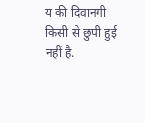य की दिवानगी किसी से छुपी हुई नहीं है.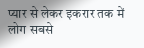प्यार से लेकर इकरार तक में लोग सबसे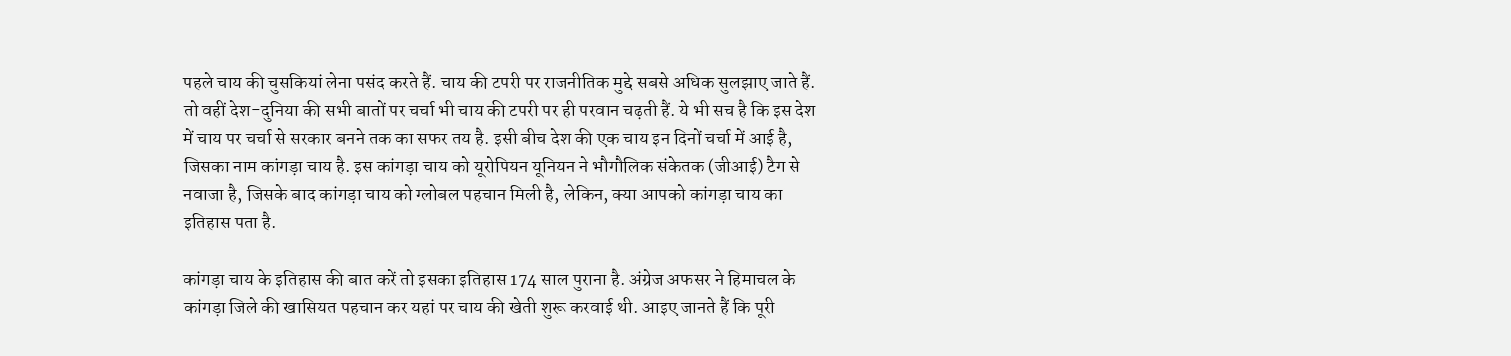पहले चाय की चुसकियां लेना पसंद करते हैं. चाय की टपरी पर राजनीतिक मुद्दे सबसे अधिक सुलझाए जाते हैं. तो वहीं देश-दुनिया की सभी बातों पर चर्चा भी चाय की टपरी पर ही परवान चढ़ती हैं. ये भी सच है क‍ि इस देश में चाय पर चर्चा से सरकार बनने तक का सफर तय है. इसी बीच देश की एक चाय इन द‍िनों चर्चा में आई है, ज‍िसका नाम कांगड़ा चाय है. इस कांगड़ा चाय को यूरोप‍ियन यूनि‍यन ने भौगौल‍िक संकेतक (जीआई) टैग से नवाजा है, ज‍िसके बाद कांगड़ा चाय को ग्लोबल पहचान म‍िली है, लेक‍िन, क्या आपको कांगड़ा चाय का इत‍िहास पता है.

कांगड़ा चाय के इत‍िहास की बात करें तो इसका इत‍िहास 174 साल पुराना है. अंग्रेज अफसर ने ह‍िमाचल के कांगड़ा ज‍िले की खास‍ियत पहचान कर यहां पर चाय की खेती शुरू करवाई थी. आइए जानते हैं क‍ि पूरी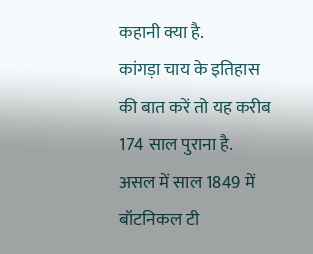कहानी क्या है.
कांगड़ा चाय के इतिहास की बात करें तो यह करीब 174 साल पुराना है. असल में साल 1849 में बॉटनिकल टी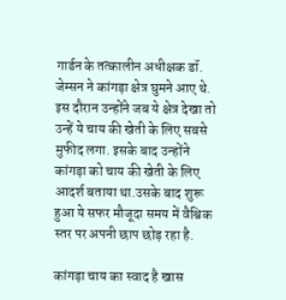गार्डन के तत्कालीन अधीक्षक डॉ. जेम्सन ने कांगड़ा क्षेत्र घुमने आए थे. इस दौरान उन्होंने जब ये क्षेत्र देखा तो उन्हें ये चाय की खेती के ल‍िए सबसे मुफीद लगा. इसके बाद उन्होंने कांगड़ा को चाय की खेती के लिए आदर्श बताया था.उसके बाद शुरू हुआ ये सफर मौजूदा समय में वैश्व‍िक स्तर पर अपनी छाप छोड़ रहा है.

कांगड़ा चाय का स्वाद है खास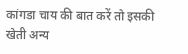कांगडा चाय की बात करें तो इसकी खेती अन्य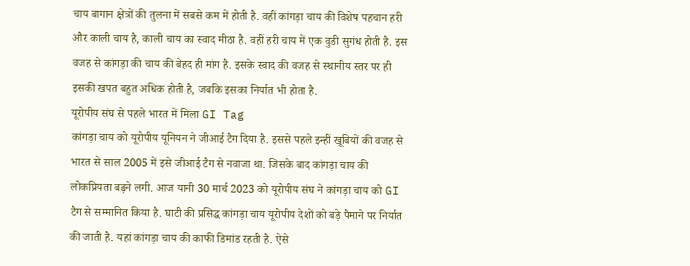चाय बागान क्षेत्रों की तुलना में सबसे कम में होती है. वहीं कांगड़ा चाय की व‍िशेष पहचान हरी और काली चाय है, काली चाय का स्वाद मीठा है. वहीं हरी चाय में एक वुडी सुगंध होती है. इस वजह से कांगड़ा की चाय की बेहद ही मांग है. इसके स्वाद की वजह से स्थानीय स्तर पर ही इसकी खपत बहुत अध‍िक होती है, जबक‍ि इसका न‍िर्यात भी होता है.
यूरोपीय संघ से पहले भारत में म‍िला GI Tag
कांगड़ा चाय को यूरोपीय यून‍ियन ने जीआई टैग द‍िया है. इससे पहले इन्हीं खूबियों की वजह से भारत से साल 2005 में इसे जीआई टैग से नवाजा था. जिसके बाद कांगड़ा चाय की लोकप्रियता बढ़ने लगी. आज यानी 30 मार्च 2023 को यूरोपीय संघ ने कांगड़ा चाय को GI टैग से सम्मानित किया है. घाटी की प्रसिद्ध कांगड़ा चाय यूरोपीय देशों को बड़े पैमाने पर निर्यात की जाती है. यहां कांगड़ा चाय की काफी डिमांड रहती है. ऐसे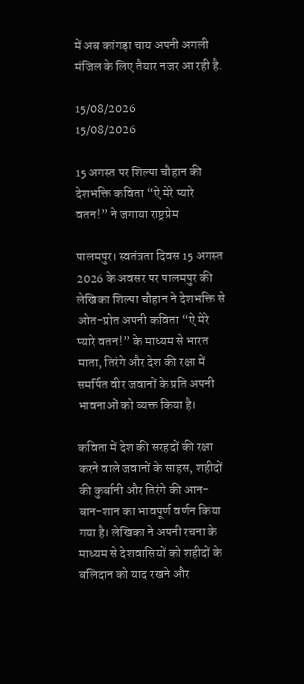में अब कांगड़ा चाय अपनी अगली मंजिल के लिए तैयार नजर आ रही है.

15/08/2026
15/08/2026

15 अगस्त पर शिल्पा चौहान की देशभक्ति कविता “ऐ मेरे प्यारे वतन!” ने जगाया राष्ट्रप्रेम

पालमपुर। स्वतंत्रता दिवस 15 अगस्त 2026 के अवसर पर पालमपुर की लेखिका शिल्पा चौहान ने देशभक्ति से ओत-प्रोत अपनी कविता “ऐ मेरे प्यारे वतन!” के माध्यम से भारत माता, तिरंगे और देश की रक्षा में समर्पित वीर जवानों के प्रति अपनी भावनाओं को व्यक्त किया है।

कविता में देश की सरहदों की रक्षा करने वाले जवानों के साहस, शहीदों की कुर्बानी और तिरंगे की आन-बान-शान का भावपूर्ण वर्णन किया गया है। लेखिका ने अपनी रचना के माध्यम से देशवासियों को शहीदों के बलिदान को याद रखने और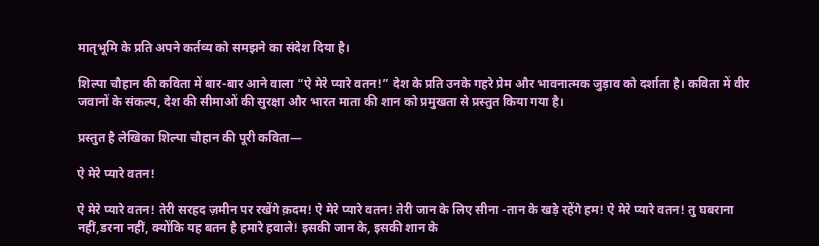मातृभूमि के प्रति अपने कर्तव्य को समझने का संदेश दिया है।

शिल्पा चौहान की कविता में बार-बार आने वाला “ऐ मेरे प्यारे वतन!” देश के प्रति उनके गहरे प्रेम और भावनात्मक जुड़ाव को दर्शाता है। कविता में वीर जवानों के संकल्प, देश की सीमाओं की सुरक्षा और भारत माता की शान को प्रमुखता से प्रस्तुत किया गया है।

प्रस्तुत है लेखिका शिल्पा चौहान की पूरी कविता—

ऐ मेरे प्यारे वतन!

ऐ मेरे प्यारे वतन! तेरी सरहद ज़मीन पर रखेंगे क़दम! ऐ मेरे प्यारे वतन! तेरी जान के‌ लिए सीना -तान के खड़े रहेंगे हम! ऐ मेरे प्यारे वतन! तु‌ घबराना नहीं,डरना नहीं, क्योंकि यह बतन है हमारे हवाले! इसकी जान के‌, इसकी शान के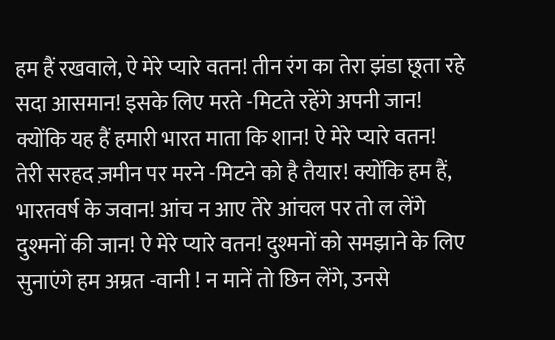हम हैं रखवाले, ऐ मेरे प्यारे वतन! तीन रंग का तेरा झंडा छूता रहे सदा आसमान! इसके लिए मरते -मिटते रहेंगे अपनी जान! क्योंकि यह हैं हमारी भारत माता कि शान! ऐ मेरे प्यारे वतन! तेरी सरहद ज़मीन पर मरने -मिटने को है तैयार! क्योंकि हम हैं, भारतवर्ष के जवान! आंच न‌‌ आए तेरे आंचल पर तो ल लेंगे दुश्मनों की जान! ऐ मेरे प्यारे वतन! दुश्मनों को समझाने के लिए सुनाएंगे हम अम्रत -वानी ! न‌ मानें तो छिन लेंगे, उनसे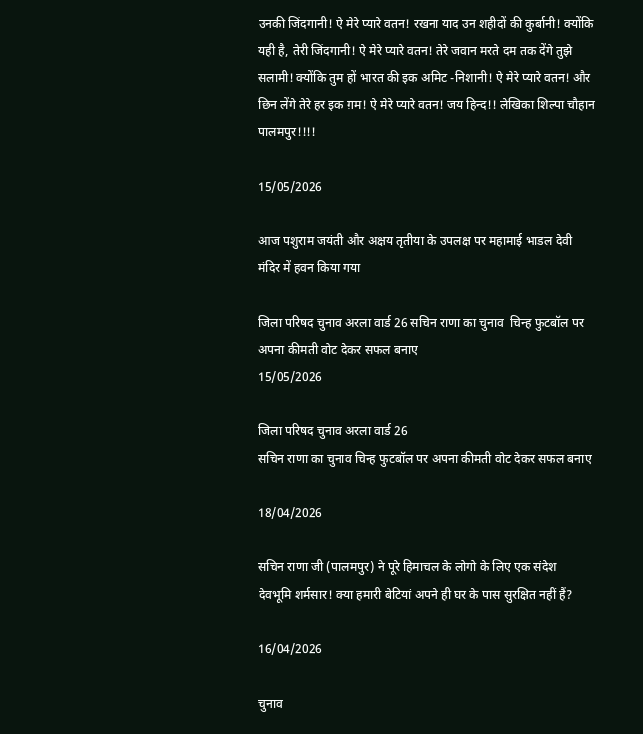उनकी जिंदगानी! ऐ मेरे प्यारे वतन! रखना याद उन शहीदों की कुर्बानी! क्योंकि यही है, तेरी जिंदगानी! ऐ मेरे प्यारे वतन! तेरे जवान मरते दम तक‌ देंगे तुझे सलामी! क्योंकि तुम हों भारत की इक अमिट -निशानी! ऐ मेरे प्यारे वतन! और छिन लेंगे तेरे हर इक‌ ग़म! ऐ मेरे प्यारे वतन! जय हिन्द!! लेखिका शिल्पा चौहान पालमपुर!!!!

15/05/2026

आज पशुराम जयंती और अक्षय तृतीया के उपलक्ष पर महामाई भाडल देवी मंदिर में हवन किया गया

जिला परिषद चुनाव अरला वार्ड 26 सचिन राणा का चुनाव  चिन्ह फुटबॉल पर अपना कीमती वोट देकर सफल बनाए
15/05/2026

जिला परिषद चुनाव अरला वार्ड 26
सचिन राणा का चुनाव चिन्ह फुटबॉल पर अपना कीमती वोट देकर सफल बनाए

18/04/2026

सचिन राणा जी (पालमपुर) ने पूरे हिमाचल के लोगो के लिए एक संदेश
देवभूमि शर्मसार! क्या हमारी बेटियां अपने ही घर के पास सुरक्षित नहीं हैं?

16/04/2026

चुनाव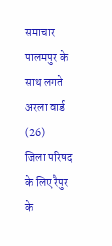समाचार
पालमपुर के साथ लगते अरला वार्ड (26)
जिला परिषद के लिए रैपुर के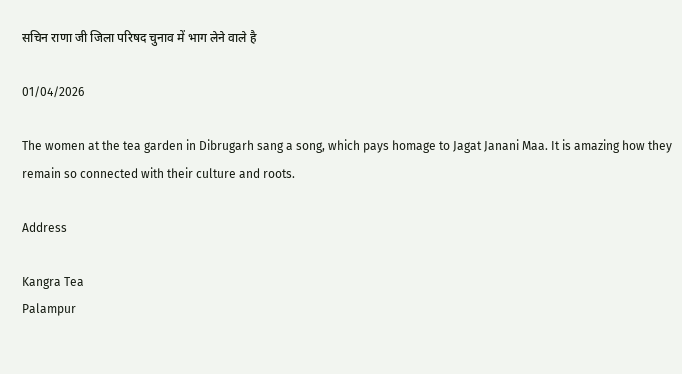सचिन राणा जी जिला परिषद चुनाव में भाग लेने वाले है

01/04/2026

The women at the tea garden in Dibrugarh sang a song, which pays homage to Jagat Janani Maa. It is amazing how they remain so connected with their culture and roots.

Address

Kangra Tea
Palampur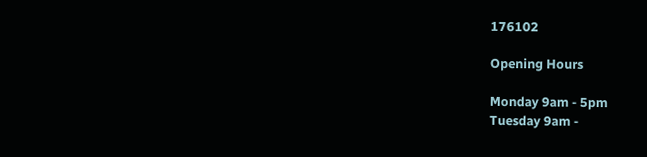176102

Opening Hours

Monday 9am - 5pm
Tuesday 9am -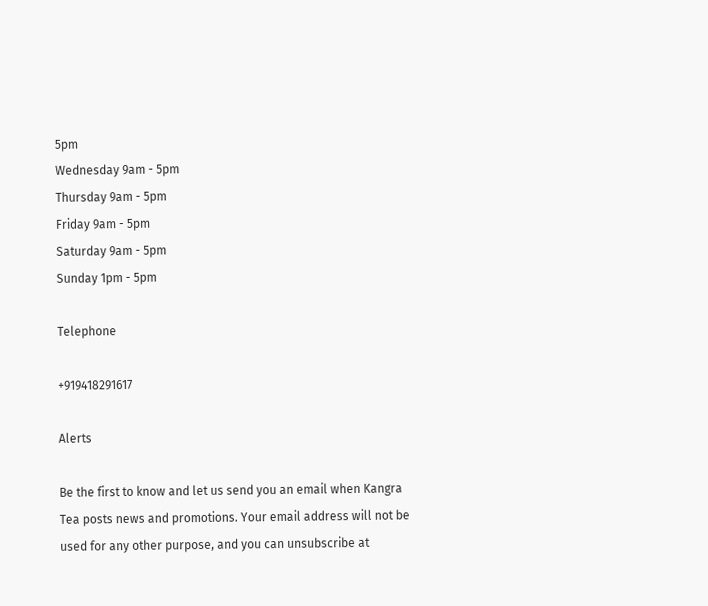5pm
Wednesday 9am - 5pm
Thursday 9am - 5pm
Friday 9am - 5pm
Saturday 9am - 5pm
Sunday 1pm - 5pm

Telephone

+919418291617

Alerts

Be the first to know and let us send you an email when Kangra Tea posts news and promotions. Your email address will not be used for any other purpose, and you can unsubscribe at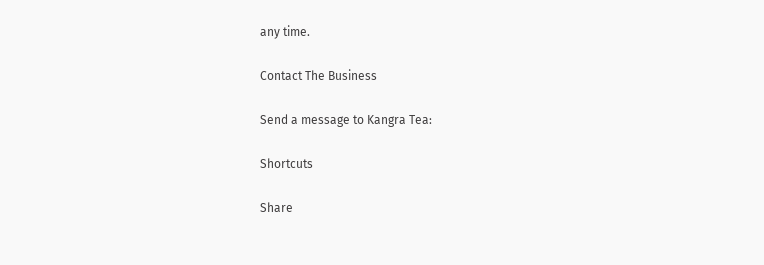any time.

Contact The Business

Send a message to Kangra Tea:

Shortcuts

Share